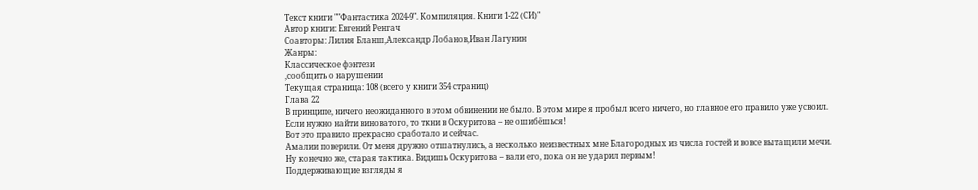Текст книги ""Фантастика 2024-9". Компиляция. Книги 1-22 (СИ)"
Автор книги: Евгений Ренгач
Соавторы: Лилия Бланш,Александр Лобанов,Иван Лагунин
Жанры:
Классическое фэнтези
,сообщить о нарушении
Текущая страница: 108 (всего у книги 354 страниц)
Глава 22
В принципе, ничего неожиданного в этом обвинении не было. В этом мире я пробыл всего ничего, но главное его правило уже усвоил. Если нужно найти виноватого, то ткни в Оскуритова – не ошибёшься!
Вот это правило прекрасно сработало и сейчас.
Амалии поверили. От меня дружно отшатнулись, а несколько неизвестных мне Благородных из числа гостей и вовсе вытащили мечи. Ну конечно же, старая тактика. Видишь Оскуритова – вали его, пока он не ударил первым!
Поддерживающие взгляды я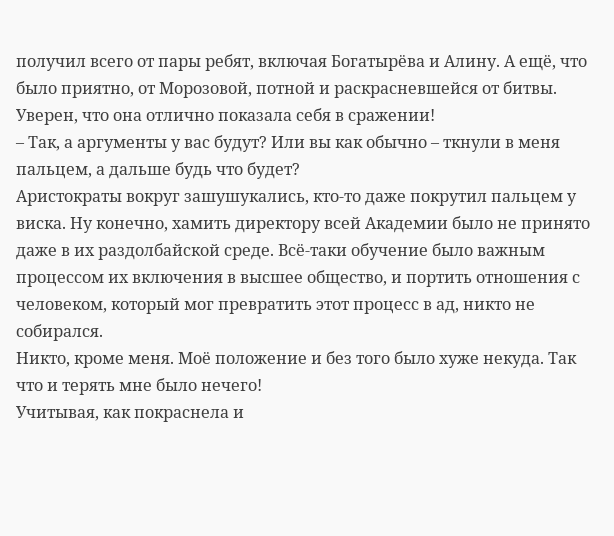получил всего от пары ребят, включая Богатырёва и Алину. А ещё, что было приятно, от Морозовой, потной и раскрасневшейся от битвы. Уверен, что она отлично показала себя в сражении!
– Так, а аргументы у вас будут? Или вы как обычно – ткнули в меня пальцем, а дальше будь что будет?
Аристократы вокруг зашушукались, кто-то даже покрутил пальцем у виска. Ну конечно, хамить директору всей Академии было не принято даже в их раздолбайской среде. Всё-таки обучение было важным процессом их включения в высшее общество, и портить отношения с человеком, который мог превратить этот процесс в ад, никто не собирался.
Никто, кроме меня. Моё положение и без того было хуже некуда. Так что и терять мне было нечего!
Учитывая, как покраснела и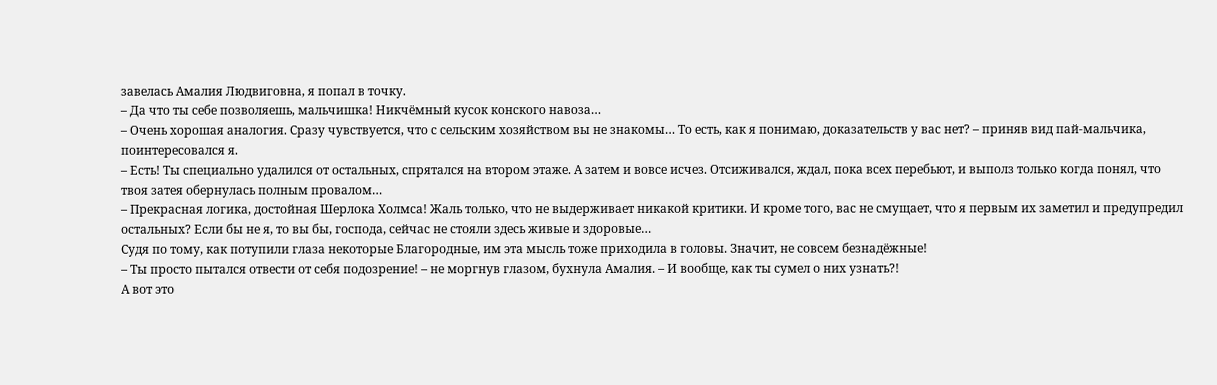завелась Амалия Людвиговна, я попал в точку.
– Да что ты себе позволяешь, мальчишка! Никчёмный кусок конского навоза…
– Очень хорошая аналогия. Сразу чувствуется, что с сельским хозяйством вы не знакомы… То есть, как я понимаю, доказательств у вас нет? – приняв вид пай-мальчика, поинтересовался я.
– Есть! Ты специально удалился от остальных, спрятался на втором этаже. А затем и вовсе исчез. Отсиживался, ждал, пока всех перебьют, и выполз только когда понял, что твоя затея обернулась полным провалом…
– Прекрасная логика, достойная Шерлока Холмса! Жаль только, что не выдерживает никакой критики. И кроме того, вас не смущает, что я первым их заметил и предупредил остальных? Если бы не я, то вы бы, господа, сейчас не стояли здесь живые и здоровые…
Судя по тому, как потупили глаза некоторые Благородные, им эта мысль тоже приходила в головы. Значит, не совсем безнадёжные!
– Ты просто пытался отвести от себя подозрение! – не моргнув глазом, бухнула Амалия. – И вообще, как ты сумел о них узнать?!
А вот это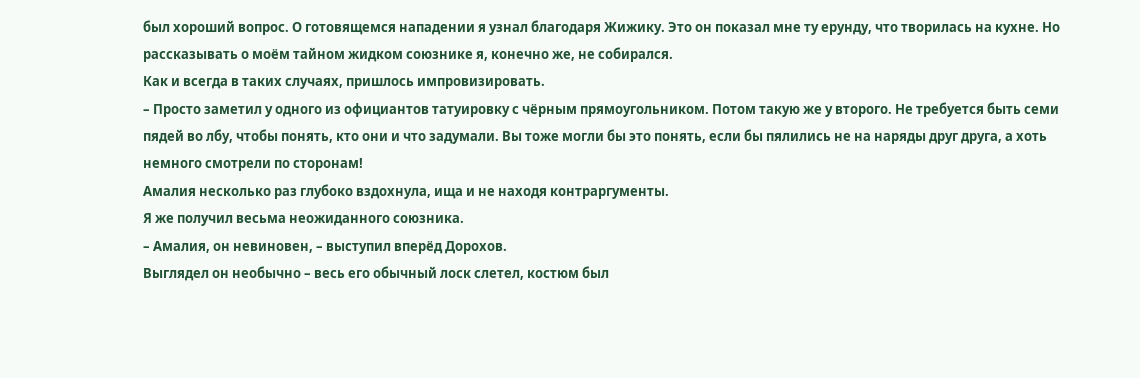был хороший вопрос. О готовящемся нападении я узнал благодаря Жижику. Это он показал мне ту ерунду, что творилась на кухне. Но рассказывать о моём тайном жидком союзнике я, конечно же, не собирался.
Как и всегда в таких случаях, пришлось импровизировать.
– Просто заметил у одного из официантов татуировку с чёрным прямоугольником. Потом такую же у второго. Не требуется быть семи пядей во лбу, чтобы понять, кто они и что задумали. Вы тоже могли бы это понять, если бы пялились не на наряды друг друга, а хоть немного смотрели по сторонам!
Амалия несколько раз глубоко вздохнула, ища и не находя контраргументы.
Я же получил весьма неожиданного союзника.
– Амалия, он невиновен, – выступил вперёд Дорохов.
Выглядел он необычно – весь его обычный лоск слетел, костюм был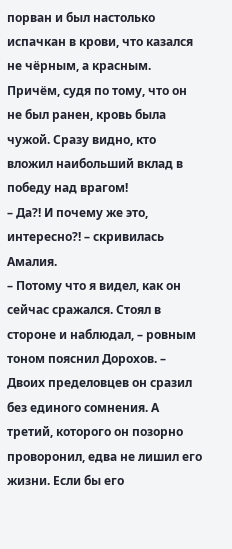порван и был настолько испачкан в крови, что казался не чёрным, а красным. Причём, судя по тому, что он не был ранен, кровь была чужой. Сразу видно, кто вложил наибольший вклад в победу над врагом!
– Да?! И почему же это, интересно?! – скривилась Амалия.
– Потому что я видел, как он сейчас сражался. Стоял в стороне и наблюдал, – ровным тоном пояснил Дорохов. – Двоих пределовцев он сразил без единого сомнения. А третий, которого он позорно проворонил, едва не лишил его жизни. Если бы его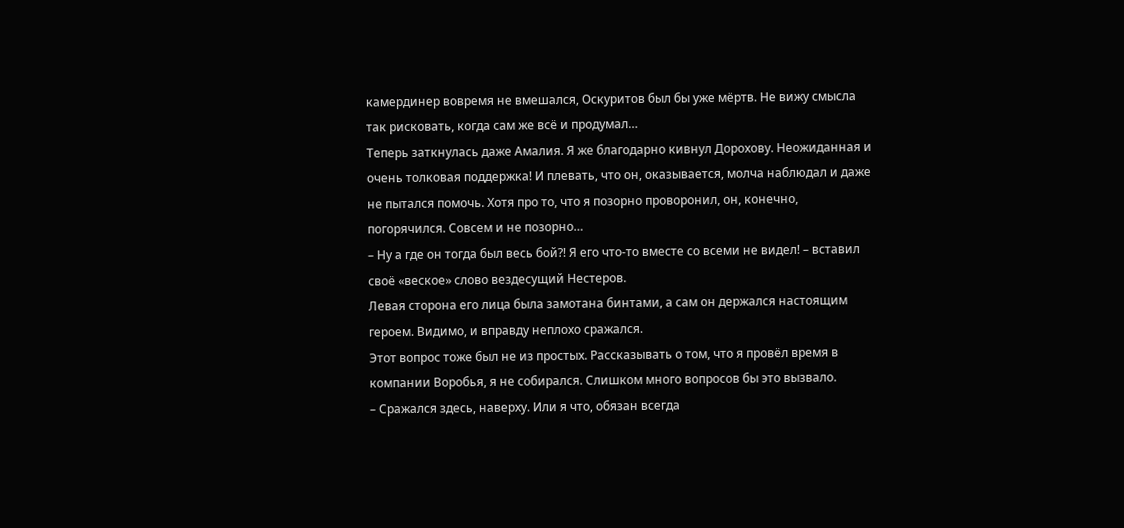камердинер вовремя не вмешался, Оскуритов был бы уже мёртв. Не вижу смысла так рисковать, когда сам же всё и продумал…
Теперь заткнулась даже Амалия. Я же благодарно кивнул Дорохову. Неожиданная и очень толковая поддержка! И плевать, что он, оказывается, молча наблюдал и даже не пытался помочь. Хотя про то, что я позорно проворонил, он, конечно, погорячился. Совсем и не позорно…
– Ну а где он тогда был весь бой?! Я его что-то вместе со всеми не видел! – вставил своё «веское» слово вездесущий Нестеров.
Левая сторона его лица была замотана бинтами, а сам он держался настоящим героем. Видимо, и вправду неплохо сражался.
Этот вопрос тоже был не из простых. Рассказывать о том, что я провёл время в компании Воробья, я не собирался. Слишком много вопросов бы это вызвало.
– Сражался здесь, наверху. Или я что, обязан всегда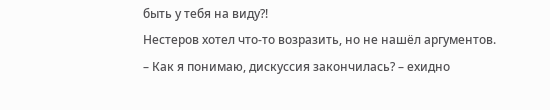быть у тебя на виду?!
Нестеров хотел что-то возразить, но не нашёл аргументов.
– Как я понимаю, дискуссия закончилась? – ехидно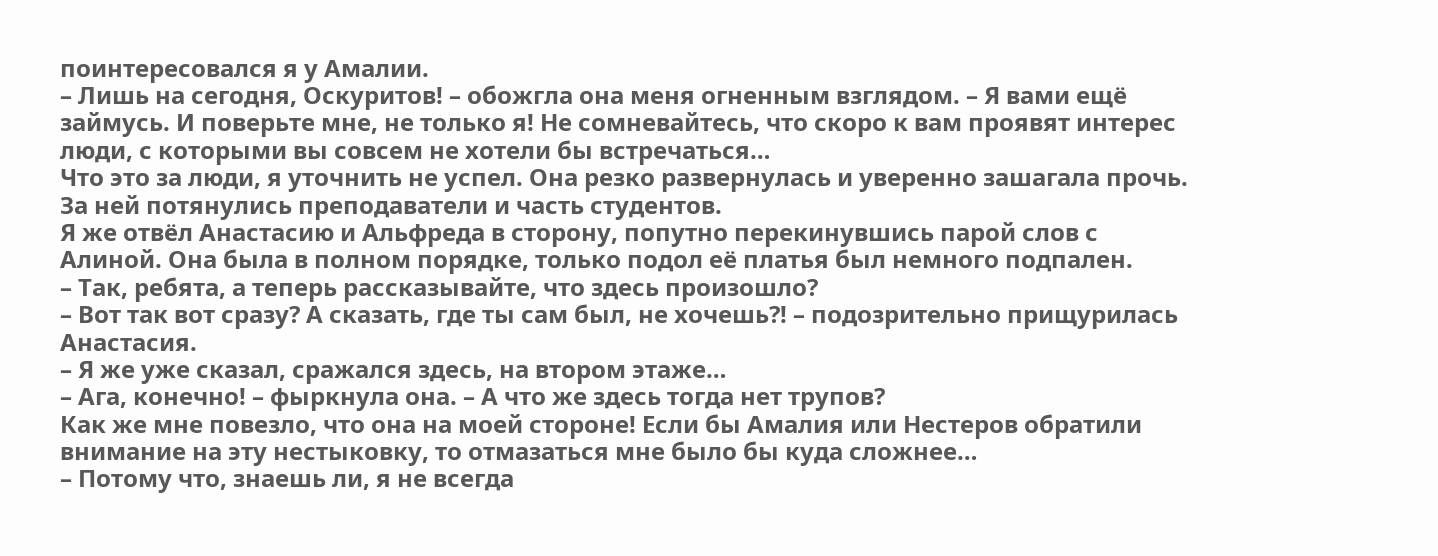поинтересовался я у Амалии.
– Лишь на сегодня, Оскуритов! – обожгла она меня огненным взглядом. – Я вами ещё займусь. И поверьте мне, не только я! Не сомневайтесь, что скоро к вам проявят интерес люди, с которыми вы совсем не хотели бы встречаться…
Что это за люди, я уточнить не успел. Она резко развернулась и уверенно зашагала прочь. За ней потянулись преподаватели и часть студентов.
Я же отвёл Анастасию и Альфреда в сторону, попутно перекинувшись парой слов с Алиной. Она была в полном порядке, только подол её платья был немного подпален.
– Так, ребята, а теперь рассказывайте, что здесь произошло?
– Вот так вот сразу? А сказать, где ты сам был, не хочешь?! – подозрительно прищурилась Анастасия.
– Я же уже сказал, сражался здесь, на втором этаже…
– Ага, конечно! – фыркнула она. – А что же здесь тогда нет трупов?
Как же мне повезло, что она на моей стороне! Если бы Амалия или Нестеров обратили внимание на эту нестыковку, то отмазаться мне было бы куда сложнее…
– Потому что, знаешь ли, я не всегда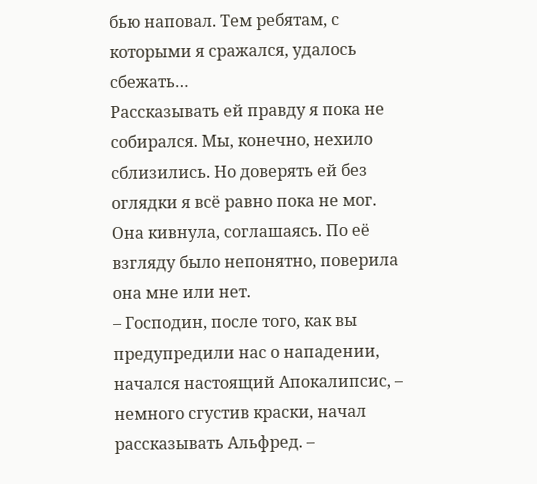бью наповал. Тем ребятам, с которыми я сражался, удалось сбежать…
Рассказывать ей правду я пока не собирался. Мы, конечно, нехило сблизились. Но доверять ей без оглядки я всё равно пока не мог.
Она кивнула, соглашаясь. По её взгляду было непонятно, поверила она мне или нет.
– Господин, после того, как вы предупредили нас о нападении, начался настоящий Апокалипсис, – немного сгустив краски, начал рассказывать Альфред. –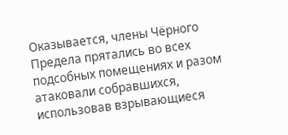Оказывается, члены Чёрного Предела прятались во всех подсобных помещениях и разом атаковали собравшихся, использовав взрывающиеся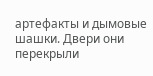артефакты и дымовые шашки. Двери они перекрыли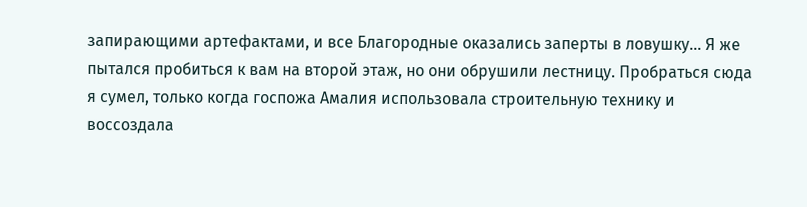запирающими артефактами, и все Благородные оказались заперты в ловушку… Я же пытался пробиться к вам на второй этаж, но они обрушили лестницу. Пробраться сюда я сумел, только когда госпожа Амалия использовала строительную технику и воссоздала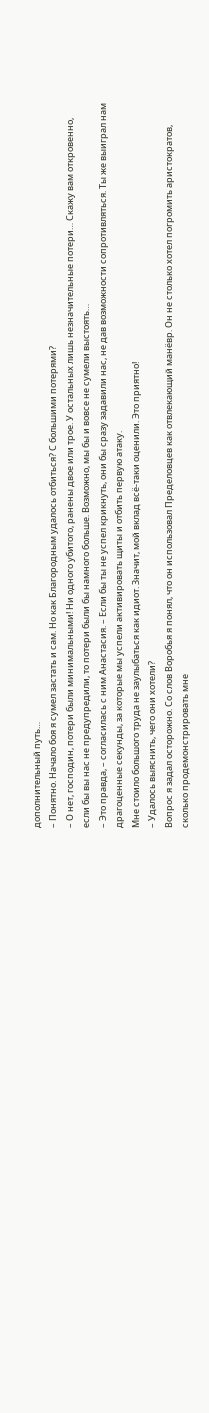дополнительный путь…
– Понятно. Начало боя я сумел застать и сам. Но как Благородным удалось отбиться? С большими потерями?
– О нет, господин, потери были минимальными! Ни одного убитого, ранены двое или трое. У остальных лишь незначительные потери… Скажу вам откровенно, если бы вы нас не предупредили, то потери были бы намного больше. Возможно, мы бы и вовсе не сумели выстоять…
– Это правда, – согласилась с ним Анастасия. – Если бы ты не успел крикнуть, они бы сразу задавили нас, не дав возможности сопротивляться. Ты же выиграл нам драгоценные секунды, за которые мы успели активировать щиты и отбить первую атаку.
Мне стоило большого труда не заулыбаться как идиот. Значит, мой вклад всё-таки оценили. Это приятно!
– Удалось выяснить, чего они хотели?
Вопрос я задал осторожно. Со слов Воробья я понял, что он использовал Пределовцев как отвлекающий манёвр. Он не столько хотел погромить аристократов, сколько продемонстрировать мне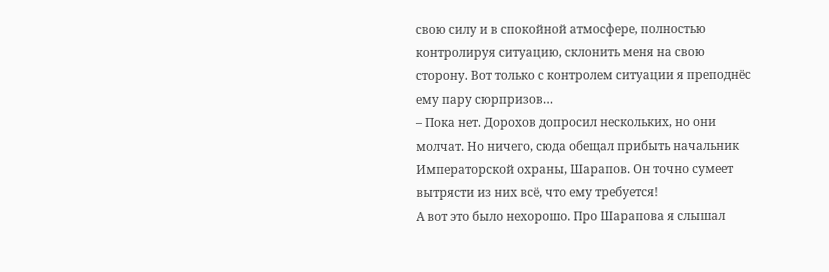свою силу и в спокойной атмосфере, полностью контролируя ситуацию, склонить меня на свою сторону. Вот только с контролем ситуации я преподнёс ему пару сюрпризов…
– Пока нет. Дорохов допросил нескольких, но они молчат. Но ничего, сюда обещал прибыть начальник Императорской охраны, Шарапов. Он точно сумеет вытрясти из них всё, что ему требуется!
А вот это было нехорошо. Про Шарапова я слышал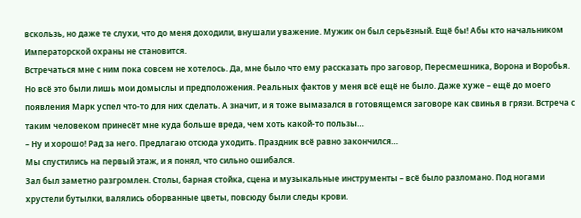вскользь, но даже те слухи, что до меня доходили, внушали уважение. Мужик он был серьёзный. Ещё бы! Абы кто начальником Императорской охраны не становится.
Встречаться мне с ним пока совсем не хотелось. Да, мне было что ему рассказать про заговор, Пересмешника, Ворона и Воробья. Но всё это были лишь мои домыслы и предположения. Реальных фактов у меня всё ещё не было. Даже хуже – ещё до моего появления Марк успел что-то для них сделать. А значит, и я тоже вымазался в готовящемся заговоре как свинья в грязи. Встреча с таким человеком принесёт мне куда больше вреда, чем хоть какой-то пользы…
– Ну и хорошо! Рад за него. Предлагаю отсюда уходить. Праздник всё равно закончился…
Мы спустились на первый этаж, и я понял, что сильно ошибался.
Зал был заметно разгромлен. Столы, барная стойка, сцена и музыкальные инструменты – всё было разломано. Под ногами хрустели бутылки, валялись оборванные цветы, повсюду были следы крови.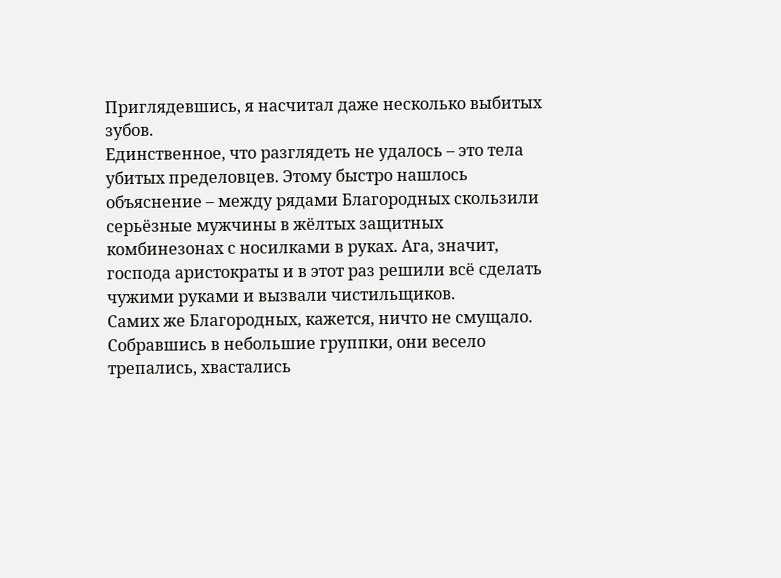Приглядевшись, я насчитал даже несколько выбитых зубов.
Единственное, что разглядеть не удалось – это тела убитых пределовцев. Этому быстро нашлось объяснение – между рядами Благородных скользили серьёзные мужчины в жёлтых защитных комбинезонах с носилками в руках. Ага, значит, господа аристократы и в этот раз решили всё сделать чужими руками и вызвали чистильщиков.
Самих же Благородных, кажется, ничто не смущало. Собравшись в небольшие группки, они весело трепались, хвастались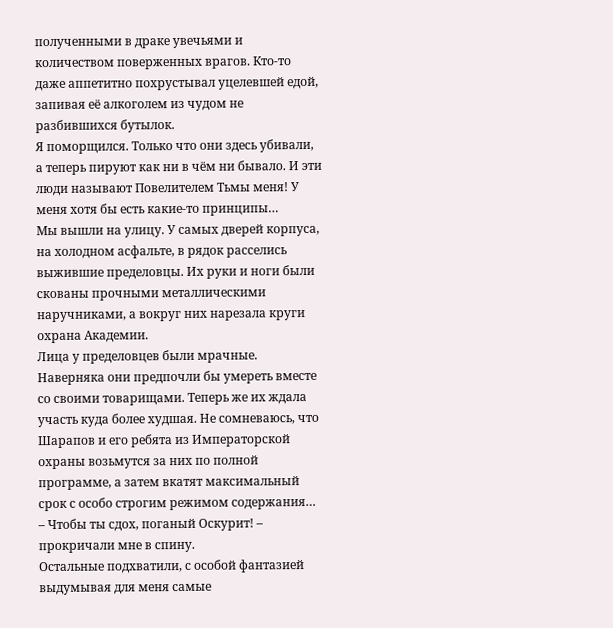полученными в драке увечьями и количеством поверженных врагов. Кто-то даже аппетитно похрустывал уцелевшей едой, запивая её алкоголем из чудом не разбившихся бутылок.
Я поморщился. Только что они здесь убивали, а теперь пируют как ни в чём ни бывало. И эти люди называют Повелителем Тьмы меня! У меня хотя бы есть какие-то принципы…
Мы вышли на улицу. У самых дверей корпуса, на холодном асфальте, в рядок расселись выжившие пределовцы. Их руки и ноги были скованы прочными металлическими наручниками, а вокруг них нарезала круги охрана Академии.
Лица у пределовцев были мрачные. Наверняка они предпочли бы умереть вместе со своими товарищами. Теперь же их ждала участь куда более худшая. Не сомневаюсь, что Шарапов и его ребята из Императорской охраны возьмутся за них по полной программе, а затем вкатят максимальный срок с особо строгим режимом содержания…
– Чтобы ты сдох, поганый Оскурит! – прокричали мне в спину.
Остальные подхватили, с особой фантазией выдумывая для меня самые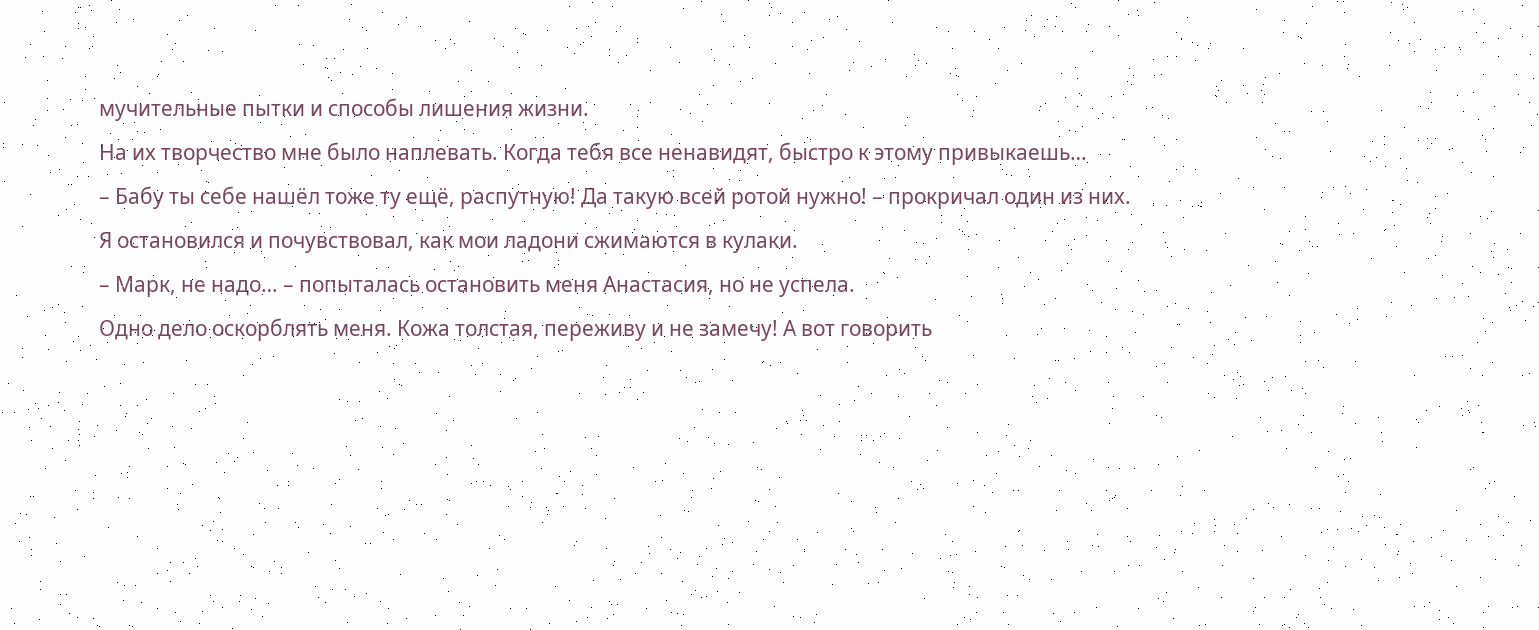мучительные пытки и способы лишения жизни.
На их творчество мне было наплевать. Когда тебя все ненавидят, быстро к этому привыкаешь…
– Бабу ты себе нашёл тоже ту ещё, распутную! Да такую всей ротой нужно! – прокричал один из них.
Я остановился и почувствовал, как мои ладони сжимаются в кулаки.
– Марк, не надо… – попыталась остановить меня Анастасия, но не успела.
Одно дело оскорблять меня. Кожа толстая, переживу и не замечу! А вот говорить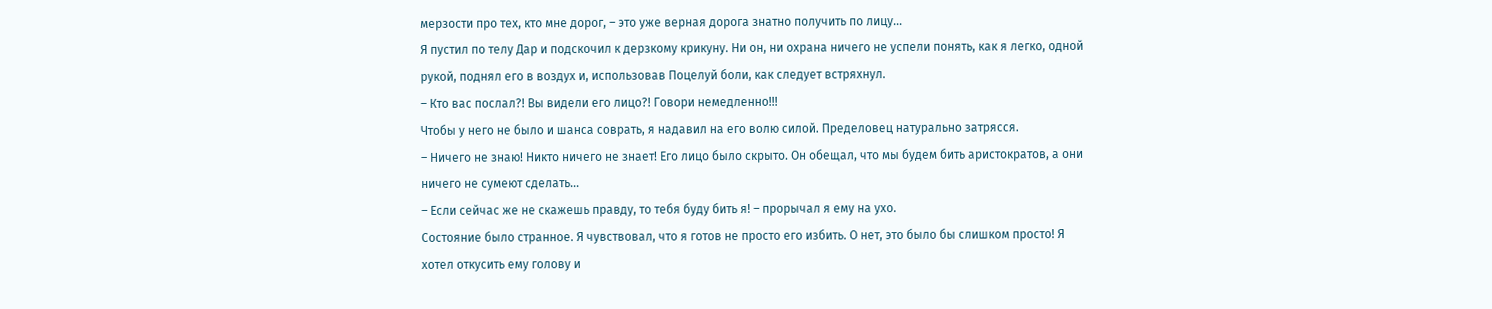мерзости про тех, кто мне дорог, – это уже верная дорога знатно получить по лицу…
Я пустил по телу Дар и подскочил к дерзкому крикуну. Ни он, ни охрана ничего не успели понять, как я легко, одной рукой, поднял его в воздух и, использовав Поцелуй боли, как следует встряхнул.
– Кто вас послал?! Вы видели его лицо?! Говори немедленно!!!
Чтобы у него не было и шанса соврать, я надавил на его волю силой. Пределовец натурально затрясся.
– Ничего не знаю! Никто ничего не знает! Его лицо было скрыто. Он обещал, что мы будем бить аристократов, а они ничего не сумеют сделать…
– Если сейчас же не скажешь правду, то тебя буду бить я! – прорычал я ему на ухо.
Состояние было странное. Я чувствовал, что я готов не просто его избить. О нет, это было бы слишком просто! Я хотел откусить ему голову и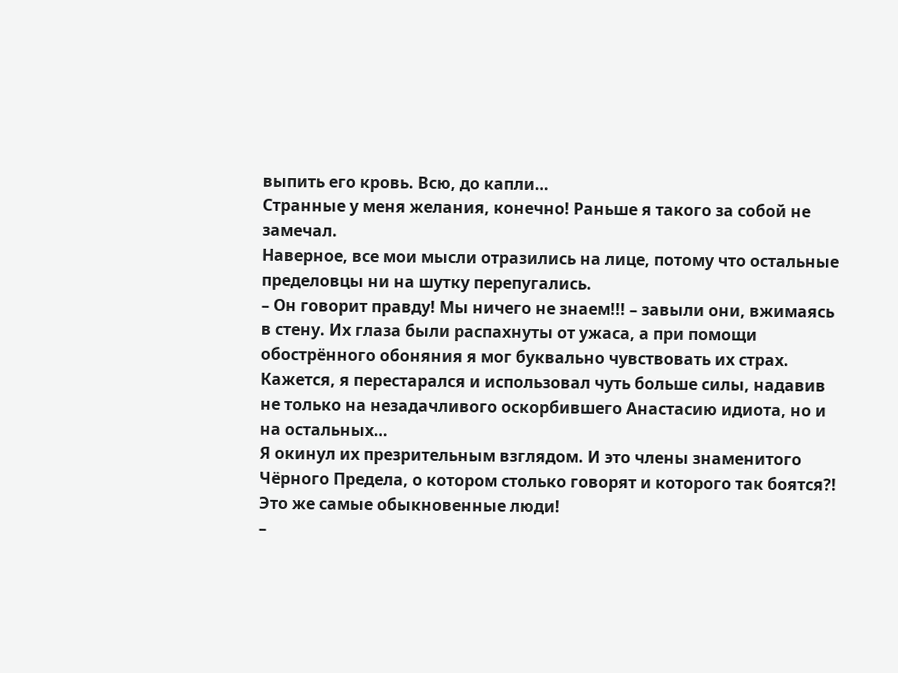выпить его кровь. Всю, до капли…
Странные у меня желания, конечно! Раньше я такого за собой не замечал.
Наверное, все мои мысли отразились на лице, потому что остальные пределовцы ни на шутку перепугались.
– Он говорит правду! Мы ничего не знаем!!! – завыли они, вжимаясь в стену. Их глаза были распахнуты от ужаса, а при помощи обострённого обоняния я мог буквально чувствовать их страх.
Кажется, я перестарался и использовал чуть больше силы, надавив не только на незадачливого оскорбившего Анастасию идиота, но и на остальных…
Я окинул их презрительным взглядом. И это члены знаменитого Чёрного Предела, о котором столько говорят и которого так боятся?! Это же самые обыкновенные люди!
–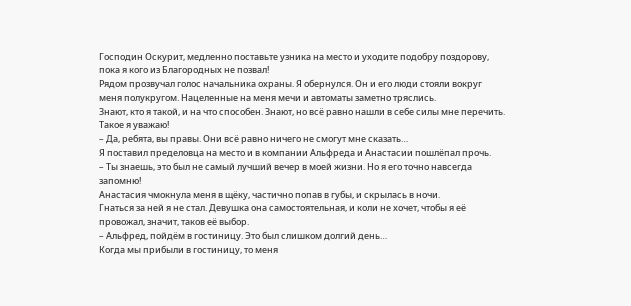Господин Оскурит, медленно поставьте узника на место и уходите подобру поздорову, пока я кого из Благородных не позвал!
Рядом прозвучал голос начальника охраны. Я обернулся. Он и его люди стояли вокруг меня полукругом. Нацеленные на меня мечи и автоматы заметно тряслись.
Знают, кто я такой, и на что способен. Знают, но всё равно нашли в себе силы мне перечить.
Такое я уважаю!
– Да, ребята, вы правы. Они всё равно ничего не смогут мне сказать…
Я поставил пределовца на место и в компании Альфреда и Анастасии пошлёпал прочь.
– Ты знаешь, это был не самый лучший вечер в моей жизни. Но я его точно навсегда запомню!
Анастасия чмокнула меня в щёку, частично попав в губы, и скрылась в ночи.
Гнаться за ней я не стал. Девушка она самостоятельная, и коли не хочет, чтобы я её провожал, значит, таков её выбор.
– Альфред, пойдём в гостиницу. Это был слишком долгий день…
Когда мы прибыли в гостиницу, то меня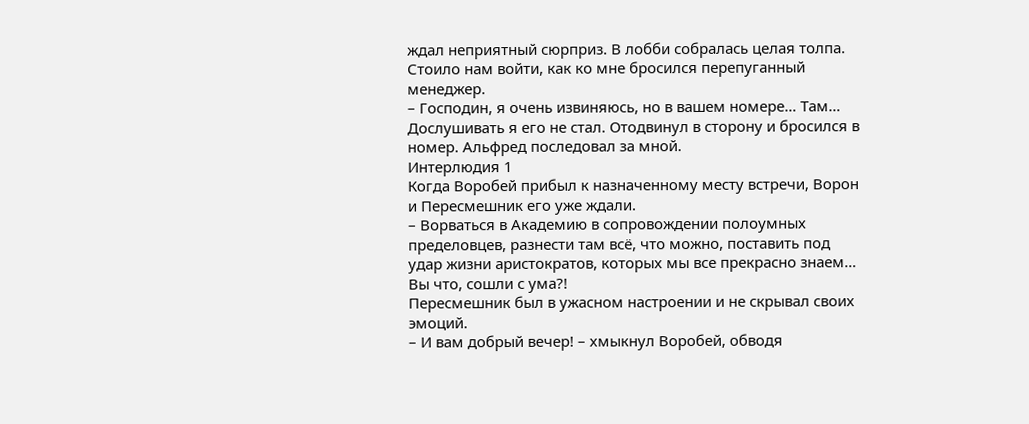ждал неприятный сюрприз. В лобби собралась целая толпа. Стоило нам войти, как ко мне бросился перепуганный менеджер.
– Господин, я очень извиняюсь, но в вашем номере… Там…
Дослушивать я его не стал. Отодвинул в сторону и бросился в номер. Альфред последовал за мной.
Интерлюдия 1
Когда Воробей прибыл к назначенному месту встречи, Ворон и Пересмешник его уже ждали.
– Ворваться в Академию в сопровождении полоумных пределовцев, разнести там всё, что можно, поставить под удар жизни аристократов, которых мы все прекрасно знаем… Вы что, сошли с ума?!
Пересмешник был в ужасном настроении и не скрывал своих эмоций.
– И вам добрый вечер! – хмыкнул Воробей, обводя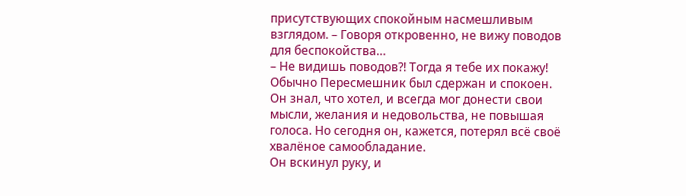присутствующих спокойным насмешливым взглядом. – Говоря откровенно, не вижу поводов для беспокойства…
– Не видишь поводов?! Тогда я тебе их покажу!
Обычно Пересмешник был сдержан и спокоен. Он знал, что хотел, и всегда мог донести свои мысли, желания и недовольства, не повышая голоса. Но сегодня он, кажется, потерял всё своё хвалёное самообладание.
Он вскинул руку, и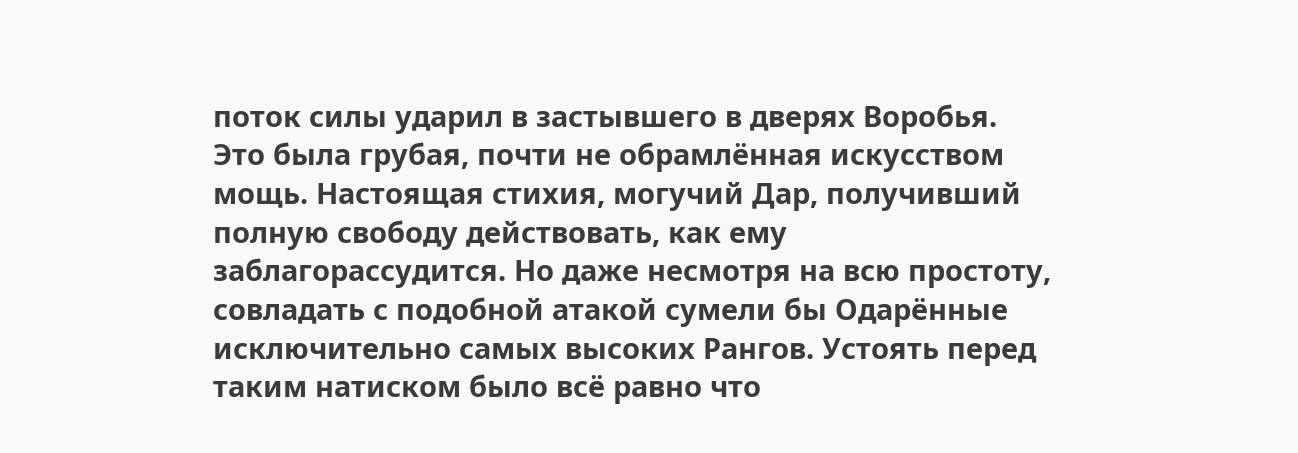поток силы ударил в застывшего в дверях Воробья.
Это была грубая, почти не обрамлённая искусством мощь. Настоящая стихия, могучий Дар, получивший полную свободу действовать, как ему заблагорассудится. Но даже несмотря на всю простоту, совладать с подобной атакой сумели бы Одарённые исключительно самых высоких Рангов. Устоять перед таким натиском было всё равно что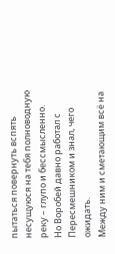пытаться повернуть вспять несущуюся на тебя полноводную реку – глупо и бессмысленно.
Но Воробей давно работал с Пересмешником и знал, чего ожидать.
Между ним и сметающим всё на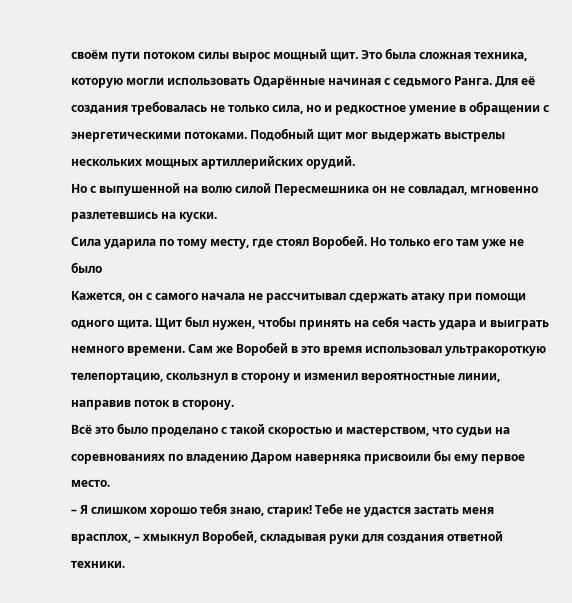своём пути потоком силы вырос мощный щит. Это была сложная техника, которую могли использовать Одарённые начиная с седьмого Ранга. Для её создания требовалась не только сила, но и редкостное умение в обращении с энергетическими потоками. Подобный щит мог выдержать выстрелы нескольких мощных артиллерийских орудий.
Но с выпушенной на волю силой Пересмешника он не совладал, мгновенно разлетевшись на куски.
Сила ударила по тому месту, где стоял Воробей. Но только его там уже не было
Кажется, он с самого начала не рассчитывал сдержать атаку при помощи одного щита. Щит был нужен, чтобы принять на себя часть удара и выиграть немного времени. Сам же Воробей в это время использовал ультракороткую телепортацию, скользнул в сторону и изменил вероятностные линии, направив поток в сторону.
Всё это было проделано с такой скоростью и мастерством, что судьи на соревнованиях по владению Даром наверняка присвоили бы ему первое место.
– Я слишком хорошо тебя знаю, старик! Тебе не удастся застать меня врасплох, – хмыкнул Воробей, складывая руки для создания ответной техники.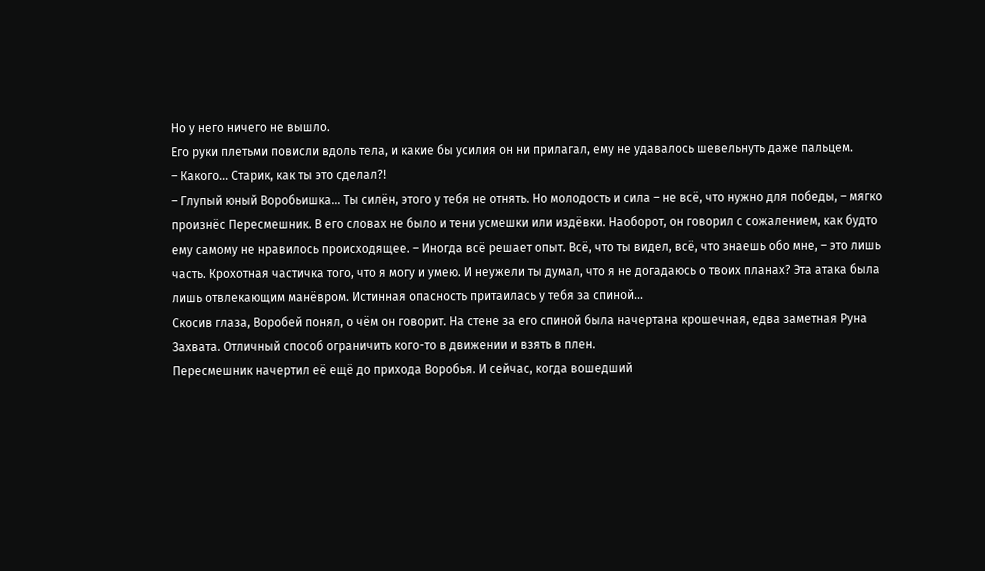Но у него ничего не вышло.
Его руки плетьми повисли вдоль тела, и какие бы усилия он ни прилагал, ему не удавалось шевельнуть даже пальцем.
– Какого… Старик, как ты это сделал?!
– Глупый юный Воробьишка… Ты силён, этого у тебя не отнять. Но молодость и сила – не всё, что нужно для победы, – мягко произнёс Пересмешник. В его словах не было и тени усмешки или издёвки. Наоборот, он говорил с сожалением, как будто ему самому не нравилось происходящее. – Иногда всё решает опыт. Всё, что ты видел, всё, что знаешь обо мне, – это лишь часть. Крохотная частичка того, что я могу и умею. И неужели ты думал, что я не догадаюсь о твоих планах? Эта атака была лишь отвлекающим манёвром. Истинная опасность притаилась у тебя за спиной…
Скосив глаза, Воробей понял, о чём он говорит. На стене за его спиной была начертана крошечная, едва заметная Руна Захвата. Отличный способ ограничить кого-то в движении и взять в плен.
Пересмешник начертил её ещё до прихода Воробья. И сейчас, когда вошедший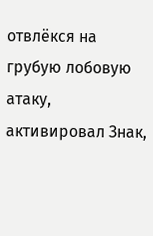отвлёкся на грубую лобовую атаку, активировал Знак,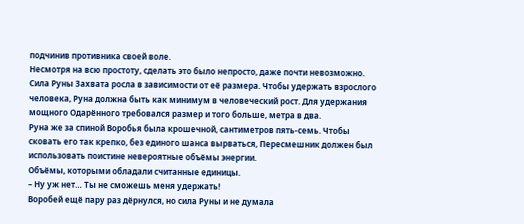подчинив противника своей воле.
Несмотря на всю простоту, сделать это было непросто, даже почти невозможно. Сила Руны Захвата росла в зависимости от её размера. Чтобы удержать взрослого человека, Руна должна быть как минимум в человеческий рост. Для удержания мощного Одарённого требовался размер и того больше, метра в два.
Руна же за спиной Воробья была крошечной, сантиметров пять-семь. Чтобы сковать его так крепко, без единого шанса вырваться, Пересмешник должен был использовать поистине невероятные объёмы энергии.
Объёмы, которыми обладали считанные единицы.
– Ну уж нет… Ты не сможешь меня удержать!
Воробей ещё пару раз дёрнулся, но сила Руны и не думала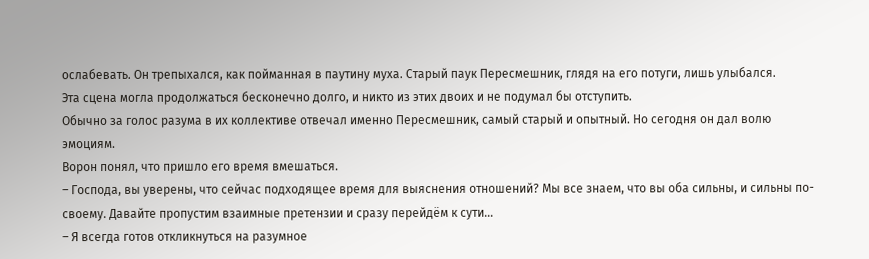ослабевать. Он трепыхался, как пойманная в паутину муха. Старый паук Пересмешник, глядя на его потуги, лишь улыбался.
Эта сцена могла продолжаться бесконечно долго, и никто из этих двоих и не подумал бы отступить.
Обычно за голос разума в их коллективе отвечал именно Пересмешник, самый старый и опытный. Но сегодня он дал волю эмоциям.
Ворон понял, что пришло его время вмешаться.
– Господа, вы уверены, что сейчас подходящее время для выяснения отношений? Мы все знаем, что вы оба сильны, и сильны по-своему. Давайте пропустим взаимные претензии и сразу перейдём к сути…
– Я всегда готов откликнуться на разумное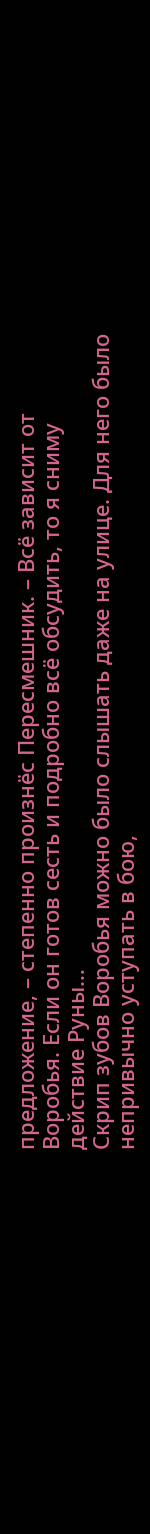предложение, – степенно произнёс Пересмешник. – Всё зависит от Воробья. Если он готов сесть и подробно всё обсудить, то я сниму действие Руны…
Скрип зубов Воробья можно было слышать даже на улице. Для него было непривычно уступать в бою,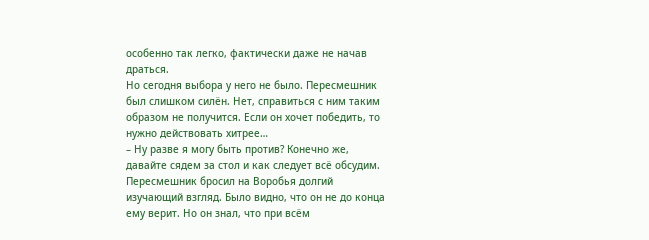особенно так легко, фактически даже не начав драться.
Но сегодня выбора у него не было. Пересмешник был слишком силён. Нет, справиться с ним таким образом не получится. Если он хочет победить, то нужно действовать хитрее…
– Ну разве я могу быть против? Конечно же, давайте сядем за стол и как следует всё обсудим.
Пересмешник бросил на Воробья долгий изучающий взгляд. Было видно, что он не до конца ему верит. Но он знал, что при всём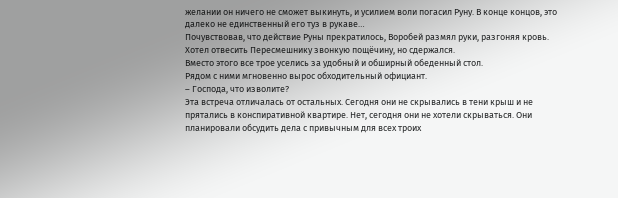желании он ничего не сможет выкинуть, и усилием воли погасил Руну. В конце концов, это далеко не единственный его туз в рукаве…
Почувствовав, что действие Руны прекратилось, Воробей размял руки, разгоняя кровь. Хотел отвесить Пересмешнику звонкую пощёчину, но сдержался.
Вместо этого все трое уселись за удобный и обширный обеденный стол.
Рядом с ними мгновенно вырос обходительный официант.
– Господа, что изволите?
Эта встреча отличалась от остальных. Сегодня они не скрывались в тени крыш и не прятались в конспиративной квартире. Нет, сегодня они не хотели скрываться. Они планировали обсудить дела с привычным для всех троих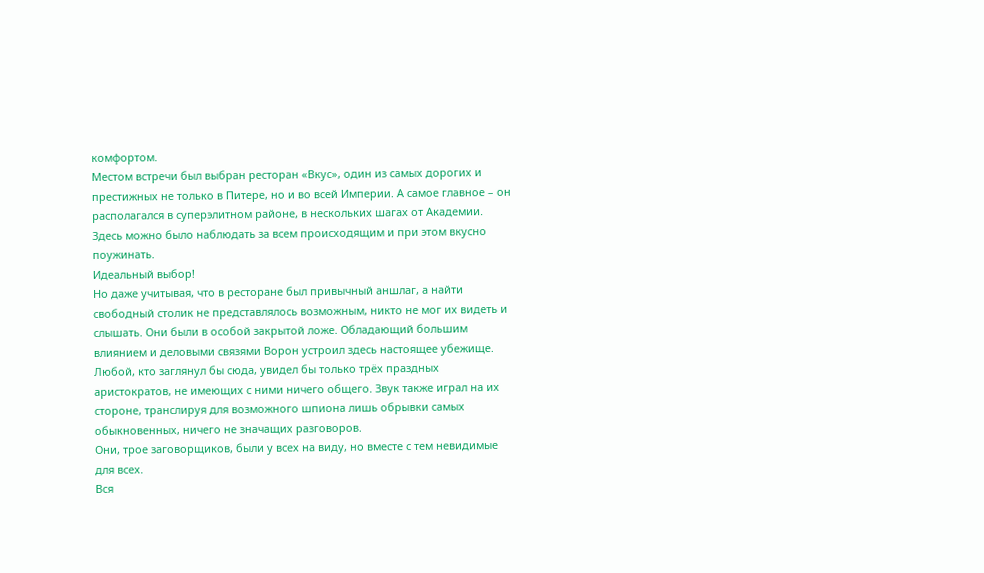комфортом.
Местом встречи был выбран ресторан «Вкус», один из самых дорогих и престижных не только в Питере, но и во всей Империи. А самое главное – он располагался в суперэлитном районе, в нескольких шагах от Академии. Здесь можно было наблюдать за всем происходящим и при этом вкусно поужинать.
Идеальный выбор!
Но даже учитывая, что в ресторане был привычный аншлаг, а найти свободный столик не представлялось возможным, никто не мог их видеть и слышать. Они были в особой закрытой ложе. Обладающий большим влиянием и деловыми связями Ворон устроил здесь настоящее убежище. Любой, кто заглянул бы сюда, увидел бы только трёх праздных аристократов, не имеющих с ними ничего общего. Звук также играл на их стороне, транслируя для возможного шпиона лишь обрывки самых обыкновенных, ничего не значащих разговоров.
Они, трое заговорщиков, были у всех на виду, но вместе с тем невидимые для всех.
Вся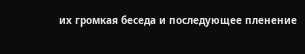их громкая беседа и последующее пленение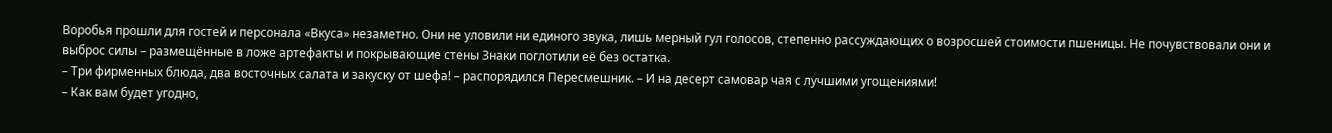Воробья прошли для гостей и персонала «Вкуса» незаметно. Они не уловили ни единого звука, лишь мерный гул голосов, степенно рассуждающих о возросшей стоимости пшеницы. Не почувствовали они и выброс силы – размещённые в ложе артефакты и покрывающие стены Знаки поглотили её без остатка.
– Три фирменных блюда, два восточных салата и закуску от шефа! – распорядился Пересмешник. – И на десерт самовар чая с лучшими угощениями!
– Как вам будет угодно,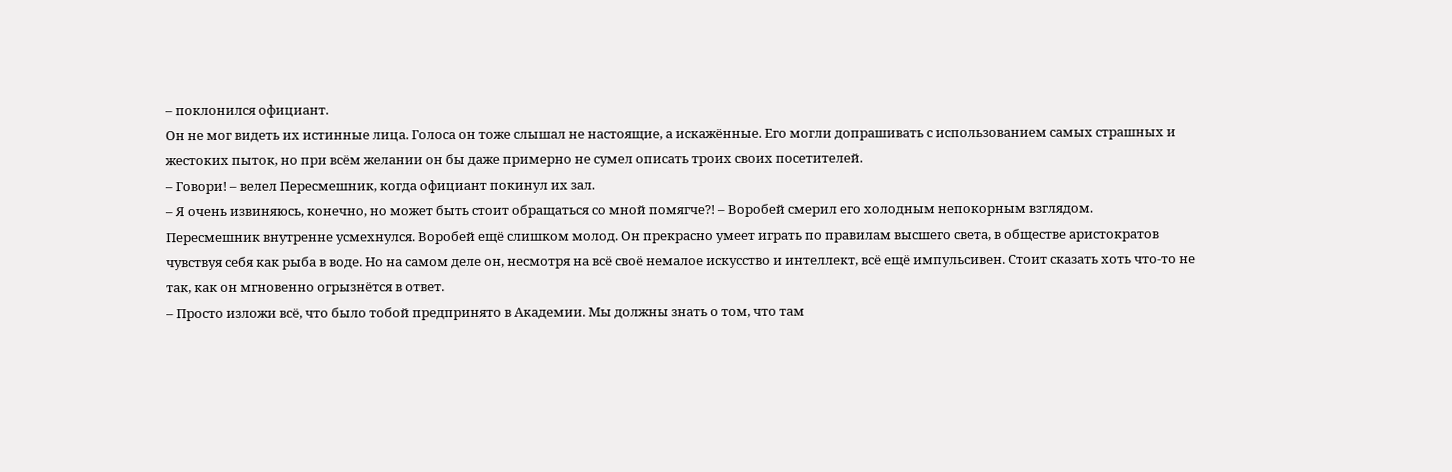– поклонился официант.
Он не мог видеть их истинные лица. Голоса он тоже слышал не настоящие, а искажённые. Его могли допрашивать с использованием самых страшных и жестоких пыток, но при всём желании он бы даже примерно не сумел описать троих своих посетителей.
– Говори! – велел Пересмешник, когда официант покинул их зал.
– Я очень извиняюсь, конечно, но может быть стоит обращаться со мной помягче?! – Воробей смерил его холодным непокорным взглядом.
Пересмешник внутренне усмехнулся. Воробей ещё слишком молод. Он прекрасно умеет играть по правилам высшего света, в обществе аристократов чувствуя себя как рыба в воде. Но на самом деле он, несмотря на всё своё немалое искусство и интеллект, всё ещё импульсивен. Стоит сказать хоть что-то не так, как он мгновенно огрызнётся в ответ.
– Просто изложи всё, что было тобой предпринято в Академии. Мы должны знать о том, что там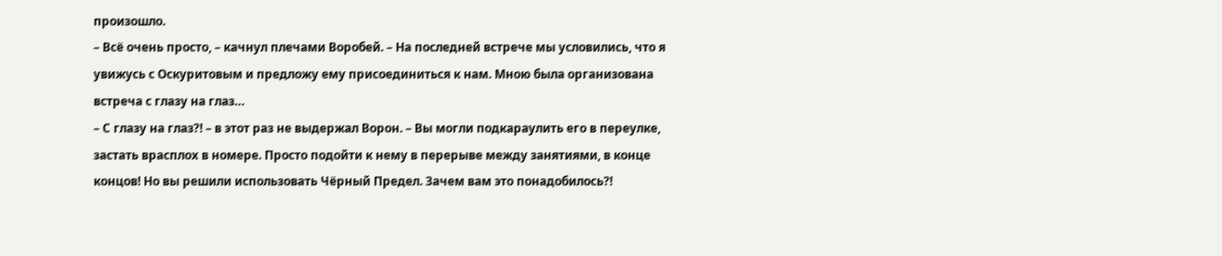произошло.
– Всё очень просто, – качнул плечами Воробей. – На последней встрече мы условились, что я увижусь с Оскуритовым и предложу ему присоединиться к нам. Мною была организована встреча с глазу на глаз…
– С глазу на глаз?! – в этот раз не выдержал Ворон. – Вы могли подкараулить его в переулке, застать врасплох в номере. Просто подойти к нему в перерыве между занятиями, в конце концов! Но вы решили использовать Чёрный Предел. Зачем вам это понадобилось?!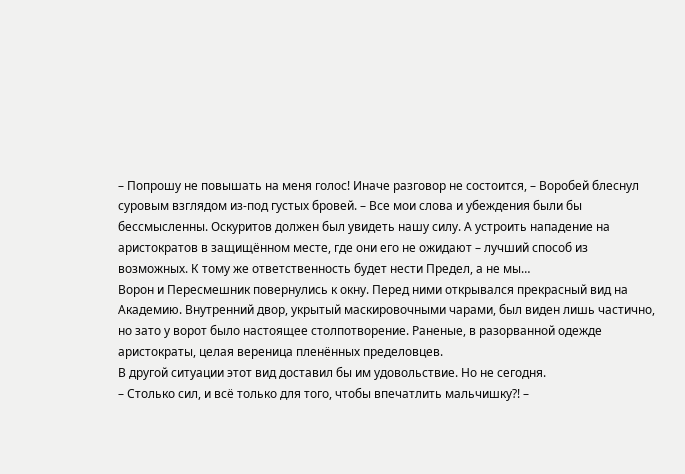– Попрошу не повышать на меня голос! Иначе разговор не состоится, – Воробей блеснул суровым взглядом из-под густых бровей. – Все мои слова и убеждения были бы бессмысленны. Оскуритов должен был увидеть нашу силу. А устроить нападение на аристократов в защищённом месте, где они его не ожидают – лучший способ из возможных. К тому же ответственность будет нести Предел, а не мы…
Ворон и Пересмешник повернулись к окну. Перед ними открывался прекрасный вид на Академию. Внутренний двор, укрытый маскировочными чарами, был виден лишь частично, но зато у ворот было настоящее столпотворение. Раненые, в разорванной одежде аристократы, целая вереница пленённых пределовцев.
В другой ситуации этот вид доставил бы им удовольствие. Но не сегодня.
– Столько сил, и всё только для того, чтобы впечатлить мальчишку?! –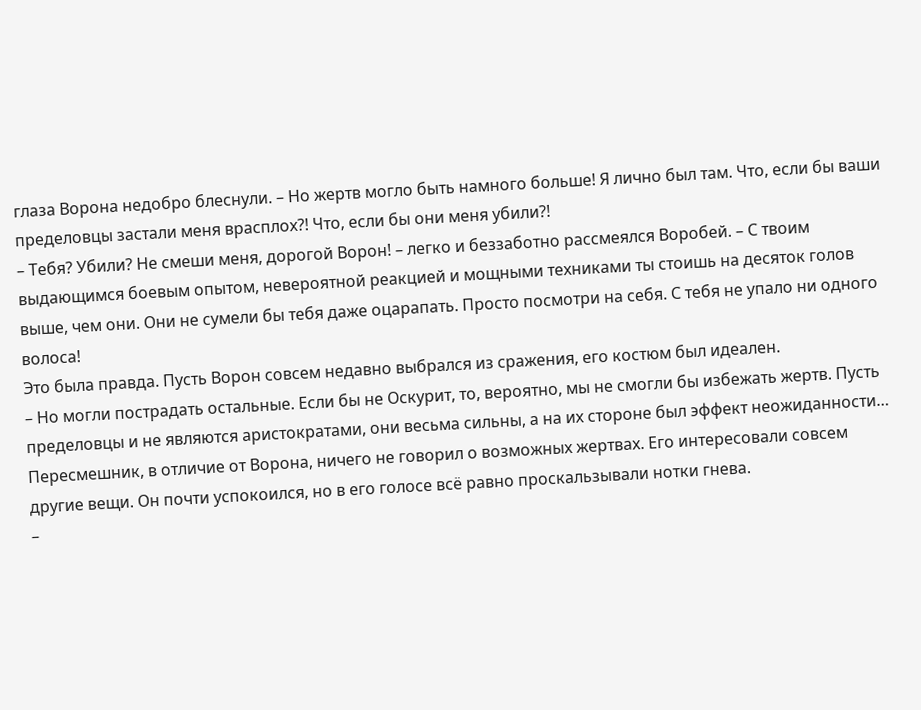глаза Ворона недобро блеснули. – Но жертв могло быть намного больше! Я лично был там. Что, если бы ваши пределовцы застали меня врасплох?! Что, если бы они меня убили?!
– Тебя? Убили? Не смеши меня, дорогой Ворон! – легко и беззаботно рассмеялся Воробей. – С твоим выдающимся боевым опытом, невероятной реакцией и мощными техниками ты стоишь на десяток голов выше, чем они. Они не сумели бы тебя даже оцарапать. Просто посмотри на себя. С тебя не упало ни одного волоса!
Это была правда. Пусть Ворон совсем недавно выбрался из сражения, его костюм был идеален.
– Но могли пострадать остальные. Если бы не Оскурит, то, вероятно, мы не смогли бы избежать жертв. Пусть пределовцы и не являются аристократами, они весьма сильны, а на их стороне был эффект неожиданности…
Пересмешник, в отличие от Ворона, ничего не говорил о возможных жертвах. Его интересовали совсем другие вещи. Он почти успокоился, но в его голосе всё равно проскальзывали нотки гнева.
–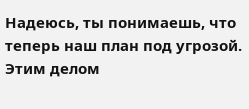Надеюсь, ты понимаешь, что теперь наш план под угрозой. Этим делом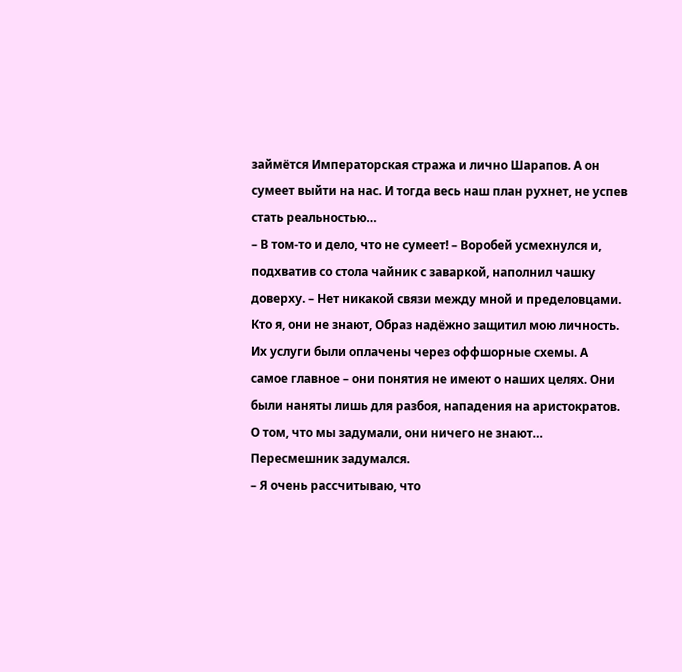займётся Императорская стража и лично Шарапов. А он сумеет выйти на нас. И тогда весь наш план рухнет, не успев стать реальностью…
– В том-то и дело, что не сумеет! – Воробей усмехнулся и, подхватив со стола чайник с заваркой, наполнил чашку доверху. – Нет никакой связи между мной и пределовцами. Кто я, они не знают, Образ надёжно защитил мою личность. Их услуги были оплачены через оффшорные схемы. А самое главное – они понятия не имеют о наших целях. Они были наняты лишь для разбоя, нападения на аристократов. О том, что мы задумали, они ничего не знают…
Пересмешник задумался.
– Я очень рассчитываю, что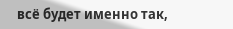всё будет именно так,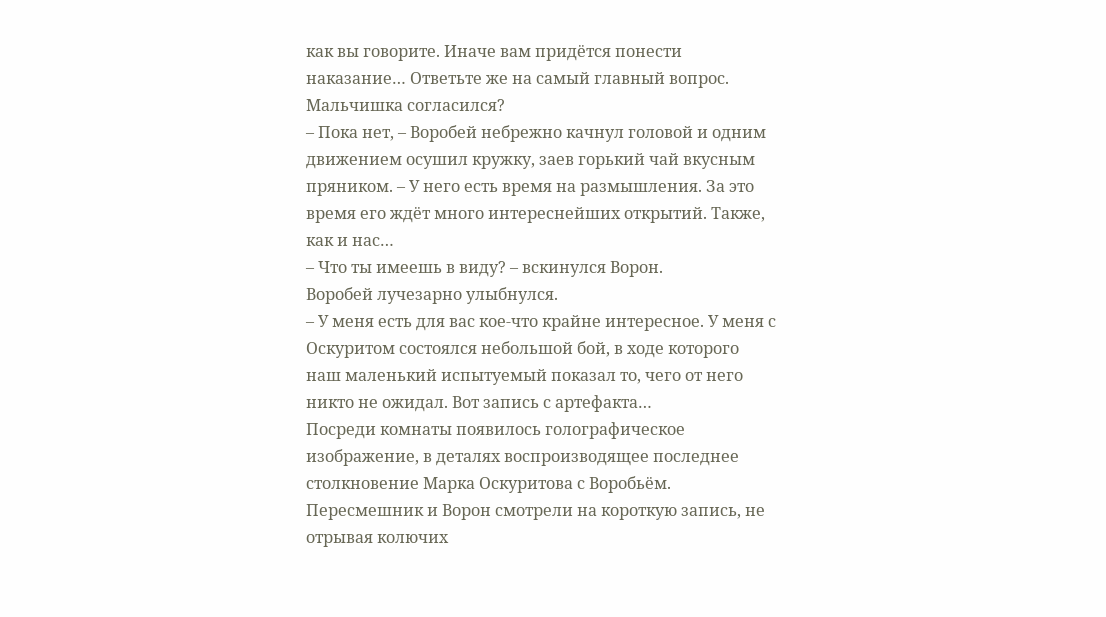как вы говорите. Иначе вам придётся понести наказание… Ответьте же на самый главный вопрос. Мальчишка согласился?
– Пока нет, – Воробей небрежно качнул головой и одним движением осушил кружку, заев горький чай вкусным пряником. – У него есть время на размышления. За это время его ждёт много интереснейших открытий. Также, как и нас…
– Что ты имеешь в виду? – вскинулся Ворон.
Воробей лучезарно улыбнулся.
– У меня есть для вас кое-что крайне интересное. У меня с Оскуритом состоялся небольшой бой, в ходе которого наш маленький испытуемый показал то, чего от него никто не ожидал. Вот запись с артефакта…
Посреди комнаты появилось голографическое изображение, в деталях воспроизводящее последнее столкновение Марка Оскуритова с Воробьём. Пересмешник и Ворон смотрели на короткую запись, не отрывая колючих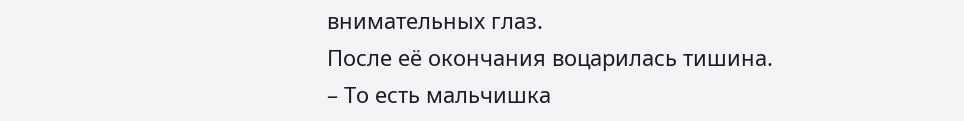внимательных глаз.
После её окончания воцарилась тишина.
– То есть мальчишка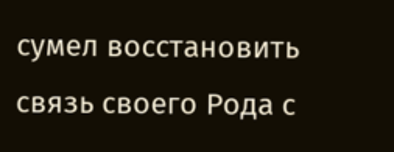сумел восстановить связь своего Рода с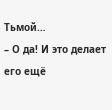Тьмой…
– О да! И это делает его ещё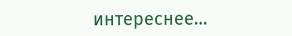интереснее…